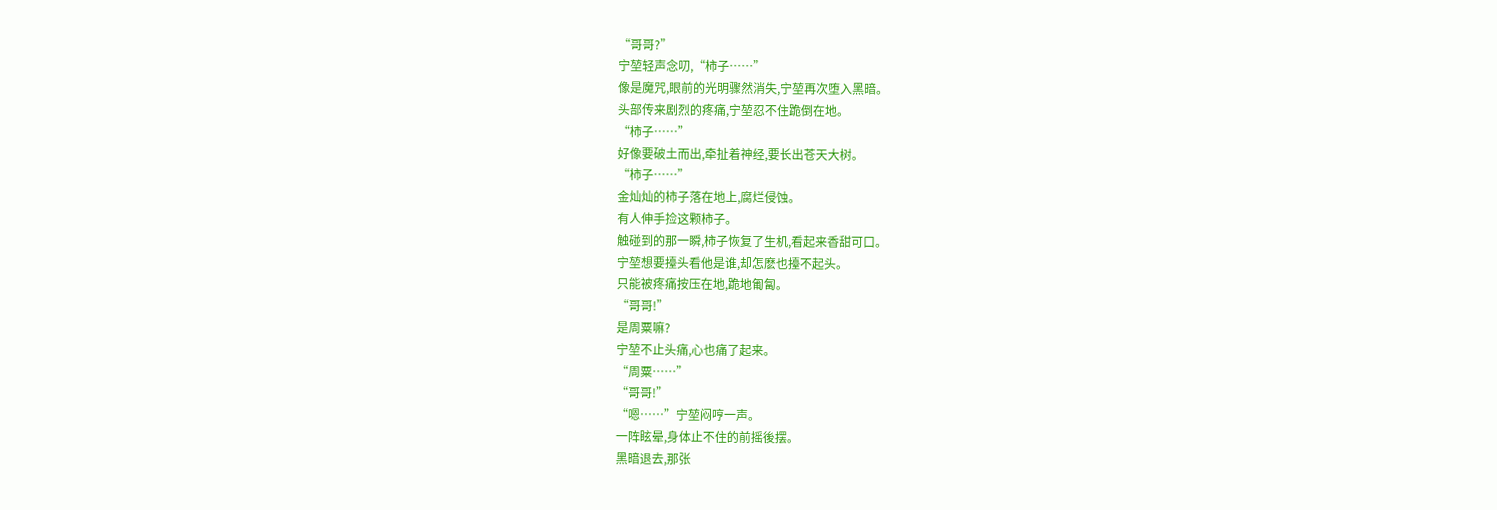“哥哥?”
宁堃轻声念叨,“柿子……”
像是魔咒,眼前的光明骤然消失,宁堃再次堕入黑暗。
头部传来剧烈的疼痛,宁堃忍不住跪倒在地。
“柿子……”
好像要破土而出,牵扯着神经,要长出苍天大树。
“柿子……”
金灿灿的柿子落在地上,腐烂侵蚀。
有人伸手捡这颗柿子。
触碰到的那一瞬,柿子恢复了生机,看起来香甜可口。
宁堃想要擡头看他是谁,却怎麽也擡不起头。
只能被疼痛按压在地,跪地匍匐。
“哥哥!”
是周粟嘛?
宁堃不止头痛,心也痛了起来。
“周粟……”
“哥哥!”
“嗯……”宁堃闷哼一声。
一阵眩晕,身体止不住的前摇後摆。
黑暗退去,那张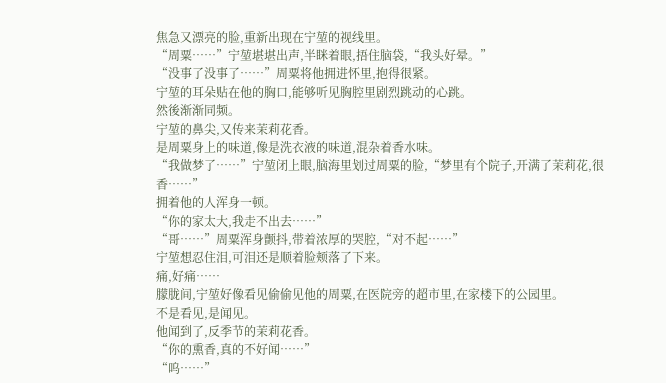焦急又漂亮的脸,重新出现在宁堃的视线里。
“周粟……”宁堃堪堪出声,半眯着眼,捂住脑袋,“我头好晕。”
“没事了没事了……”周粟将他拥进怀里,抱得很紧。
宁堃的耳朵贴在他的胸口,能够听见胸腔里剧烈跳动的心跳。
然後渐渐同频。
宁堃的鼻尖,又传来茉莉花香。
是周粟身上的味道,像是洗衣液的味道,混杂着香水味。
“我做梦了……”宁堃闭上眼,脑海里划过周粟的脸,“梦里有个院子,开满了茉莉花,很香……”
拥着他的人浑身一顿。
“你的家太大,我走不出去……”
“哥……”周粟浑身颤抖,带着浓厚的哭腔,“对不起……”
宁堃想忍住泪,可泪还是顺着脸颊落了下来。
痛,好痛……
朦胧间,宁堃好像看见偷偷见他的周粟,在医院旁的超市里,在家楼下的公园里。
不是看见,是闻见。
他闻到了,反季节的茉莉花香。
“你的熏香,真的不好闻……”
“呜……”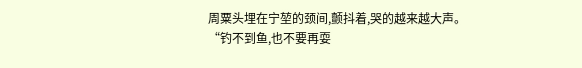周粟头埋在宁堃的颈间,颤抖着,哭的越来越大声。
“钓不到鱼,也不要再耍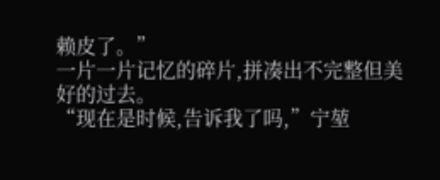赖皮了。”
一片一片记忆的碎片,拼凑出不完整但美好的过去。
“现在是时候,告诉我了吗,”宁堃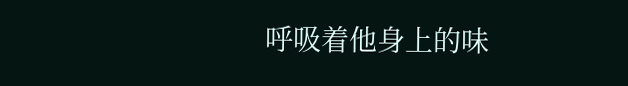呼吸着他身上的味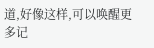道,好像这样,可以唤醒更多记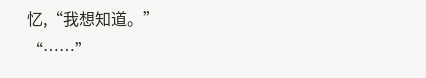忆,“我想知道。”
“……”